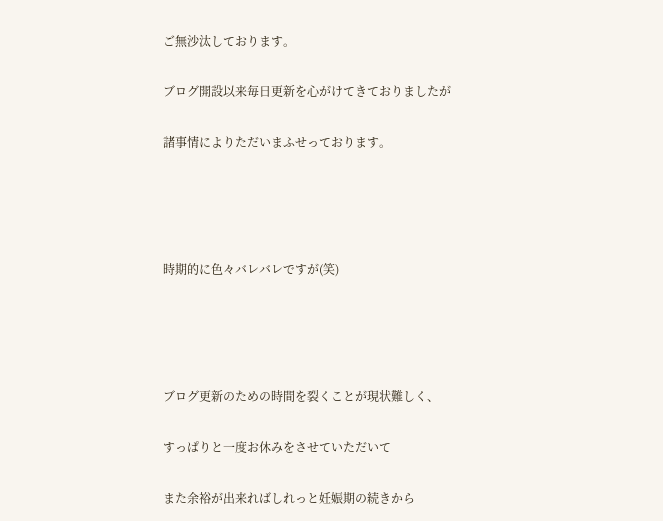ご無沙汰しております。

ブログ開設以来毎日更新を心がけてきておりましたが

諸事情によりただいまふせっております。




時期的に色々バレバレですが(笑)




ブログ更新のための時間を裂くことが現状難しく、

すっぱりと一度お休みをさせていただいて

また余裕が出来ればしれっと妊娠期の続きから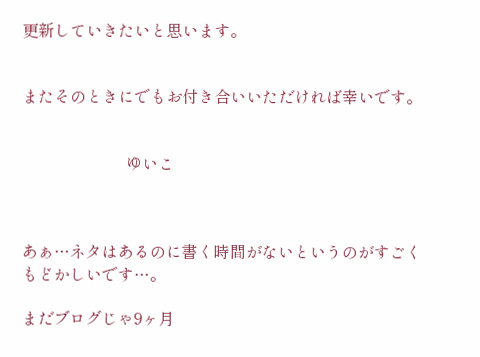更新していきたいと思います。


またそのときにでもお付き合いいただければ幸いです。


                          ゆいこ



あぁ…ネタはあるのに書く時間がないというのがすごくもどかしいです…。

まだブログじゃ9ヶ月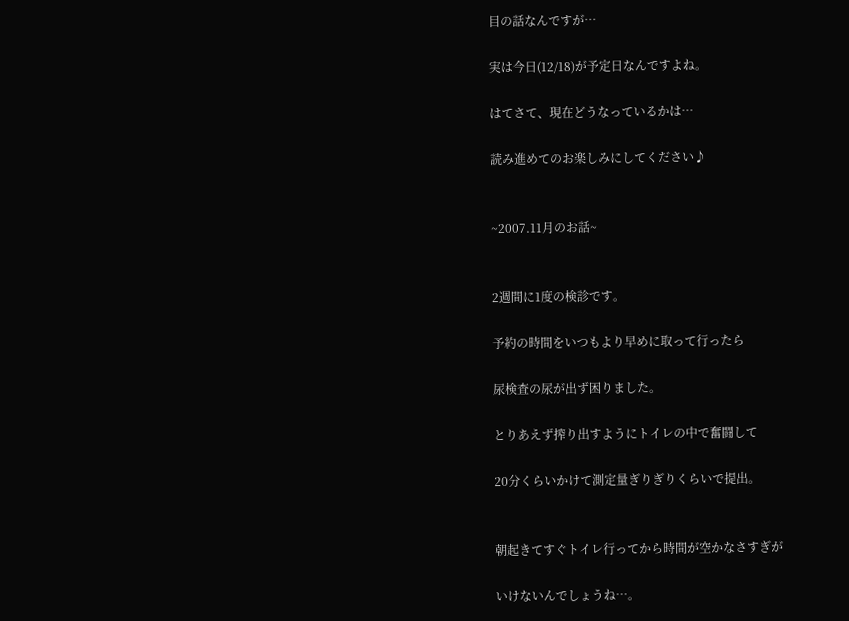目の話なんですが…

実は今日(12/18)が予定日なんですよね。

はてさて、現在どうなっているかは…

読み進めてのお楽しみにしてください♪


~2007.11月のお話~


2週間に1度の検診です。

予約の時間をいつもより早めに取って行ったら

尿検査の尿が出ず困りました。

とりあえず搾り出すようにトイレの中で奮闘して

20分くらいかけて測定量ぎりぎりくらいで提出。


朝起きてすぐトイレ行ってから時間が空かなさすぎが

いけないんでしょうね…。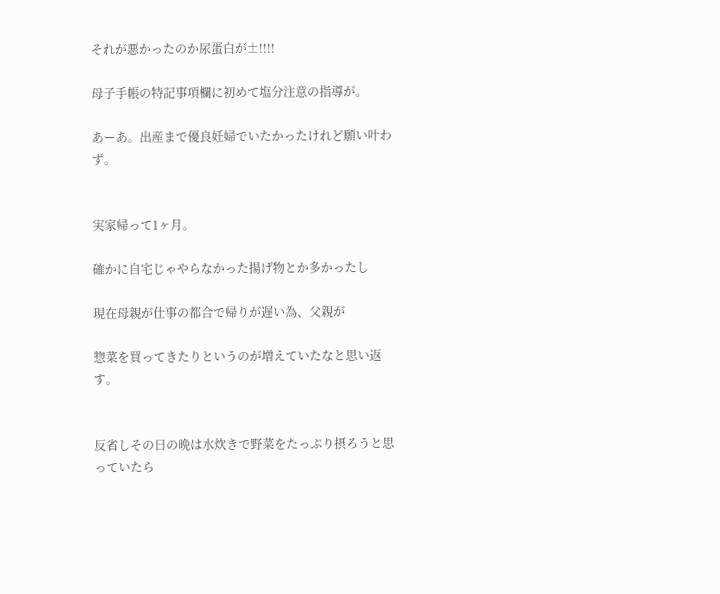それが悪かったのか尿蛋白が±!!!!

母子手帳の特記事項欄に初めて塩分注意の指導が。

あーあ。出産まで優良妊婦でいたかったけれど願い叶わず。


実家帰って1ヶ月。

確かに自宅じゃやらなかった揚げ物とか多かったし

現在母親が仕事の都合で帰りが遅い為、父親が

惣菜を買ってきたりというのが増えていたなと思い返す。


反省しその日の晩は水炊きで野菜をたっぷり摂ろうと思っていたら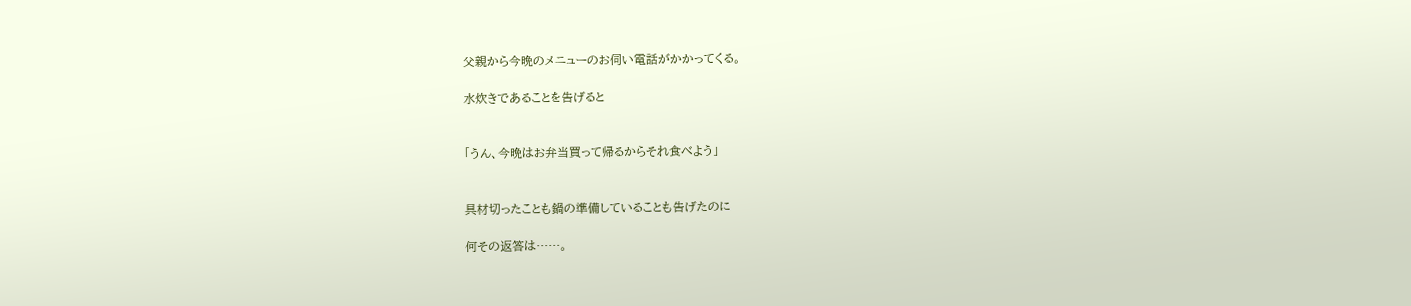父親から今晩のメニューのお伺い電話がかかってくる。

水炊きであることを告げると


「うん、今晩はお弁当買って帰るからそれ食べよう」


具材切ったことも鍋の準備していることも告げたのに

何その返答は……。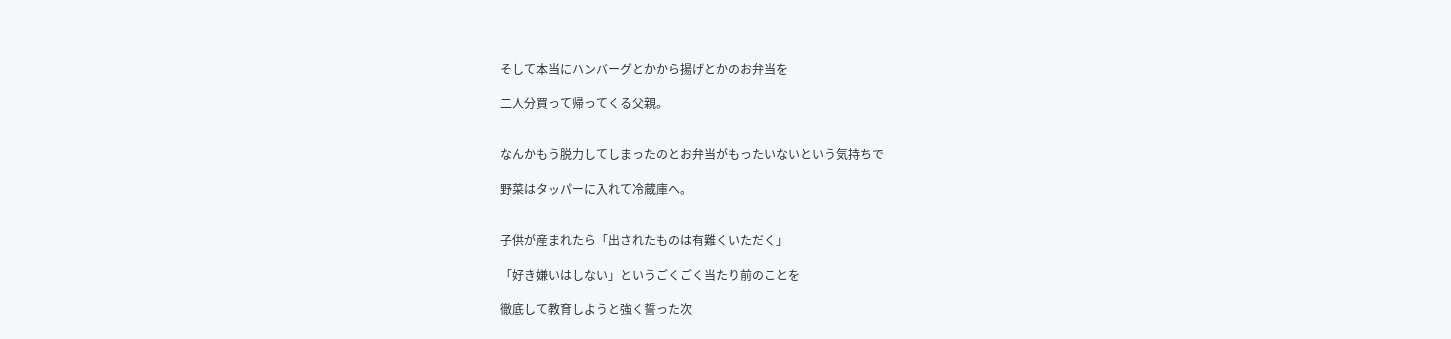そして本当にハンバーグとかから揚げとかのお弁当を

二人分買って帰ってくる父親。


なんかもう脱力してしまったのとお弁当がもったいないという気持ちで

野菜はタッパーに入れて冷蔵庫へ。


子供が産まれたら「出されたものは有難くいただく」

「好き嫌いはしない」というごくごく当たり前のことを

徹底して教育しようと強く誓った次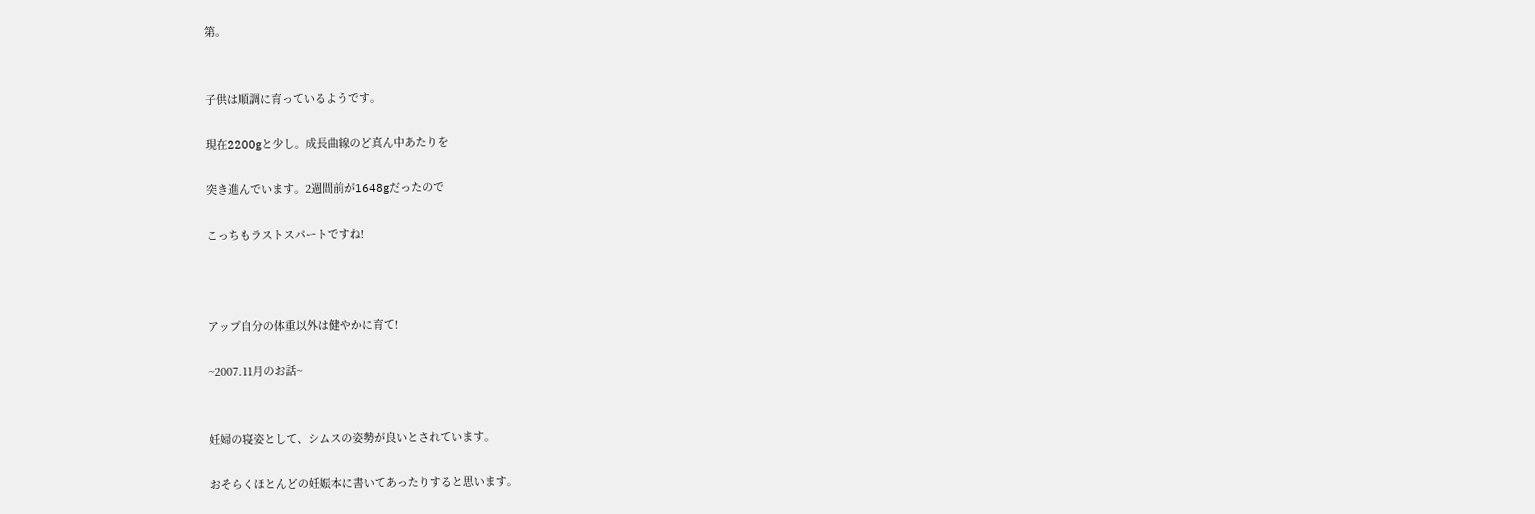第。


子供は順調に育っているようです。

現在2200gと少し。成長曲線のど真ん中あたりを

突き進んでいます。2週間前が1648gだったので

こっちもラストスパートですね!



アップ自分の体重以外は健やかに育て!

~2007.11月のお話~


妊婦の寝姿として、シムスの姿勢が良いとされています。

おそらくほとんどの妊娠本に書いてあったりすると思います。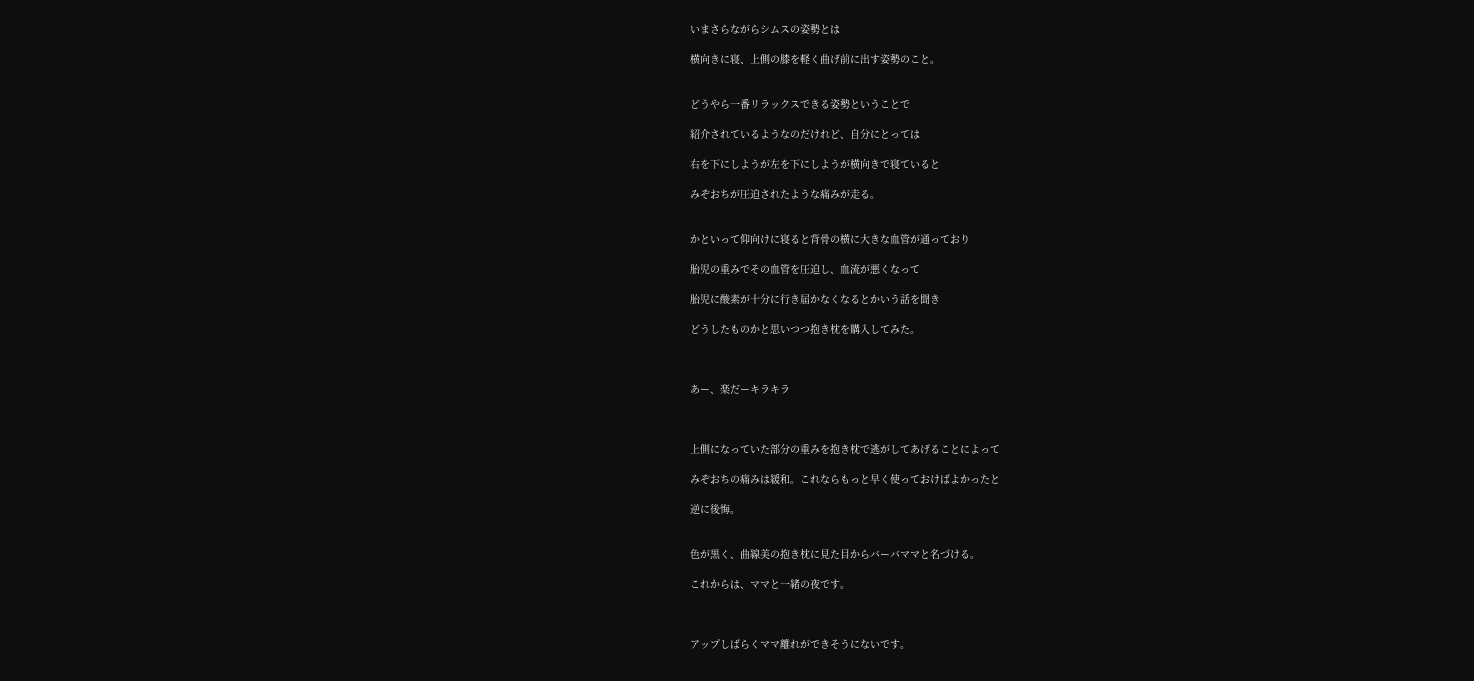いまさらながらシムスの姿勢とは

横向きに寝、上側の膝を軽く曲げ前に出す姿勢のこと。


どうやら一番リラックスできる姿勢ということで

紹介されているようなのだけれど、自分にとっては

右を下にしようが左を下にしようが横向きで寝ていると

みぞおちが圧迫されたような痛みが走る。


かといって仰向けに寝ると背骨の横に大きな血管が通っており

胎児の重みでその血管を圧迫し、血流が悪くなって

胎児に酸素が十分に行き届かなくなるとかいう話を聞き

どうしたものかと思いつつ抱き枕を購入してみた。



あー、楽だーキラキラ



上側になっていた部分の重みを抱き枕で逃がしてあげることによって

みぞおちの痛みは緩和。これならもっと早く使っておけばよかったと

逆に後悔。


色が黒く、曲線美の抱き枕に見た目からバーバママと名づける。

これからは、ママと一緒の夜です。



アップしばらくママ離れができそうにないです。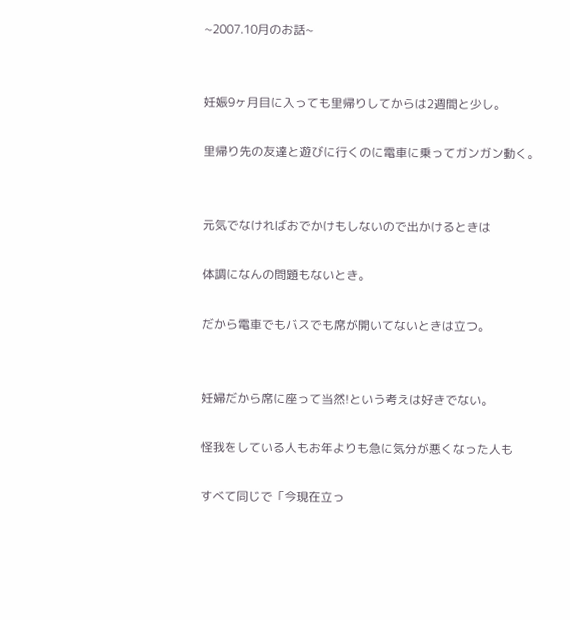~2007.10月のお話~


妊娠9ヶ月目に入っても里帰りしてからは2週間と少し。

里帰り先の友達と遊びに行くのに電車に乗ってガンガン動く。


元気でなければおでかけもしないので出かけるときは

体調になんの問題もないとき。

だから電車でもバスでも席が開いてないときは立つ。


妊婦だから席に座って当然!という考えは好きでない。

怪我をしている人もお年よりも急に気分が悪くなった人も

すべて同じで「今現在立っ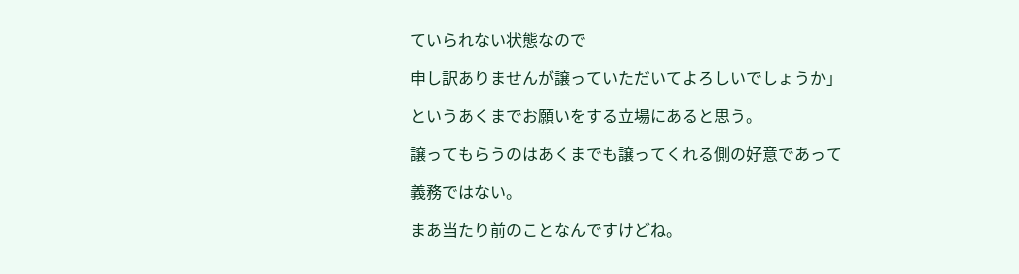ていられない状態なので

申し訳ありませんが譲っていただいてよろしいでしょうか」

というあくまでお願いをする立場にあると思う。

譲ってもらうのはあくまでも譲ってくれる側の好意であって

義務ではない。

まあ当たり前のことなんですけどね。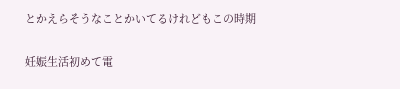とかえらそうなことかいてるけれどもこの時期

妊娠生活初めて電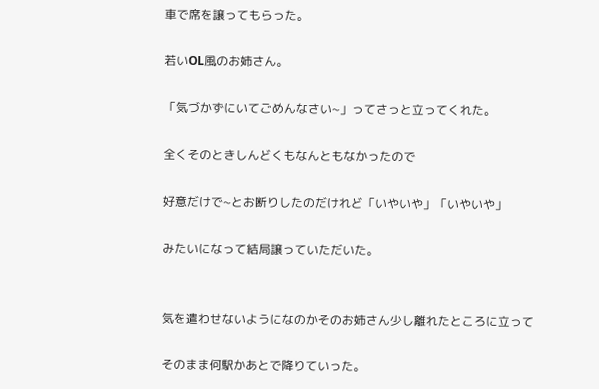車で席を譲ってもらった。

若いOL風のお姉さん。

「気づかずにいてごめんなさい~」ってさっと立ってくれた。

全くそのときしんどくもなんともなかったので

好意だけで~とお断りしたのだけれど「いやいや」「いやいや」

みたいになって結局譲っていただいた。


気を遣わせないようになのかそのお姉さん少し離れたところに立って

そのまま何駅かあとで降りていった。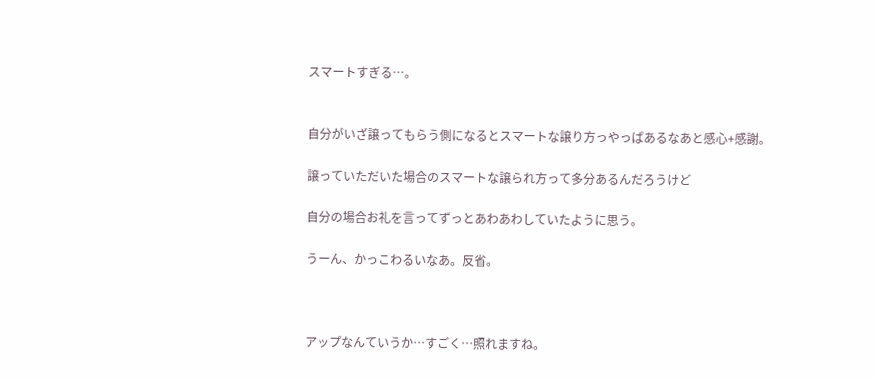スマートすぎる…。


自分がいざ譲ってもらう側になるとスマートな譲り方っやっぱあるなあと感心+感謝。

譲っていただいた場合のスマートな譲られ方って多分あるんだろうけど

自分の場合お礼を言ってずっとあわあわしていたように思う。

うーん、かっこわるいなあ。反省。



アップなんていうか…すごく…照れますね。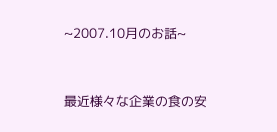~2007.10月のお話~


最近様々な企業の食の安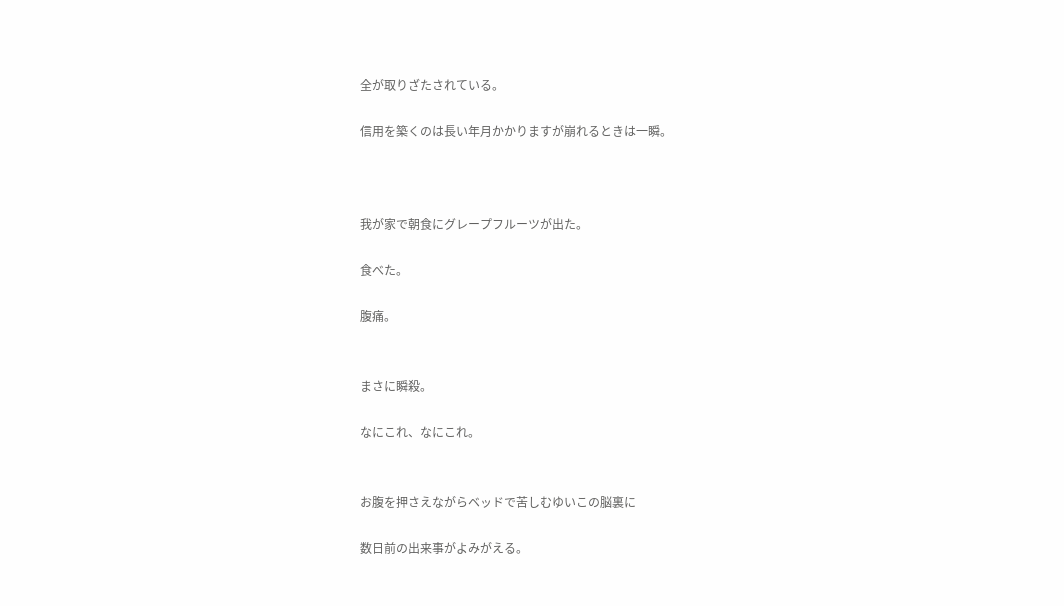全が取りざたされている。

信用を築くのは長い年月かかりますが崩れるときは一瞬。



我が家で朝食にグレープフルーツが出た。

食べた。

腹痛。


まさに瞬殺。

なにこれ、なにこれ。


お腹を押さえながらベッドで苦しむゆいこの脳裏に

数日前の出来事がよみがえる。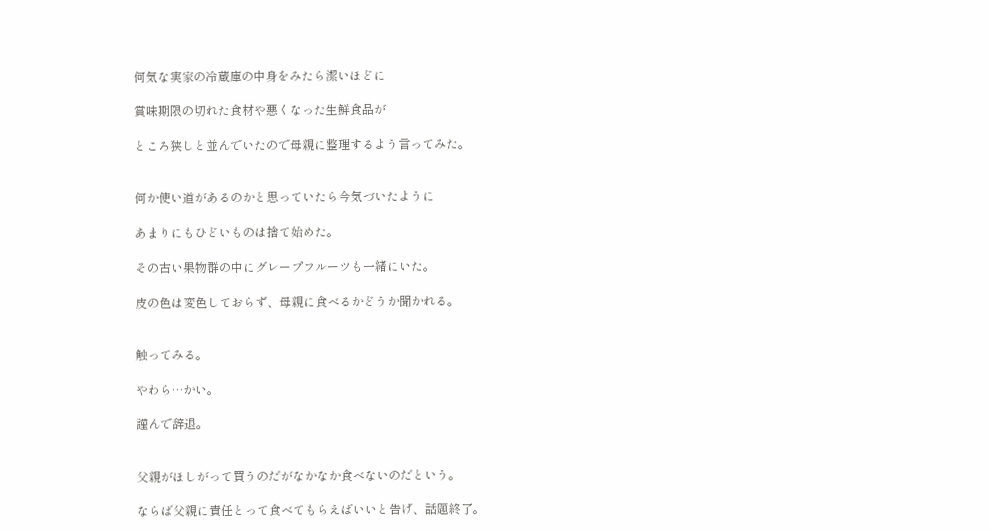何気な実家の冷蔵庫の中身をみたら潔いほどに

賞味期限の切れた食材や悪くなった生鮮食品が

ところ狭しと並んでいたので母親に整理するよう言ってみた。


何か使い道があるのかと思っていたら今気づいたように

あまりにもひどいものは捨て始めた。

その古い果物群の中にグレープフルーツも一緒にいた。

皮の色は変色しておらず、母親に食べるかどうか聞かれる。


触ってみる。

やわら…かい。

謹んで辞退。


父親がほしがって買うのだがなかなか食べないのだという。

ならば父親に責任とって食べてもらえばいいと告げ、話題終了。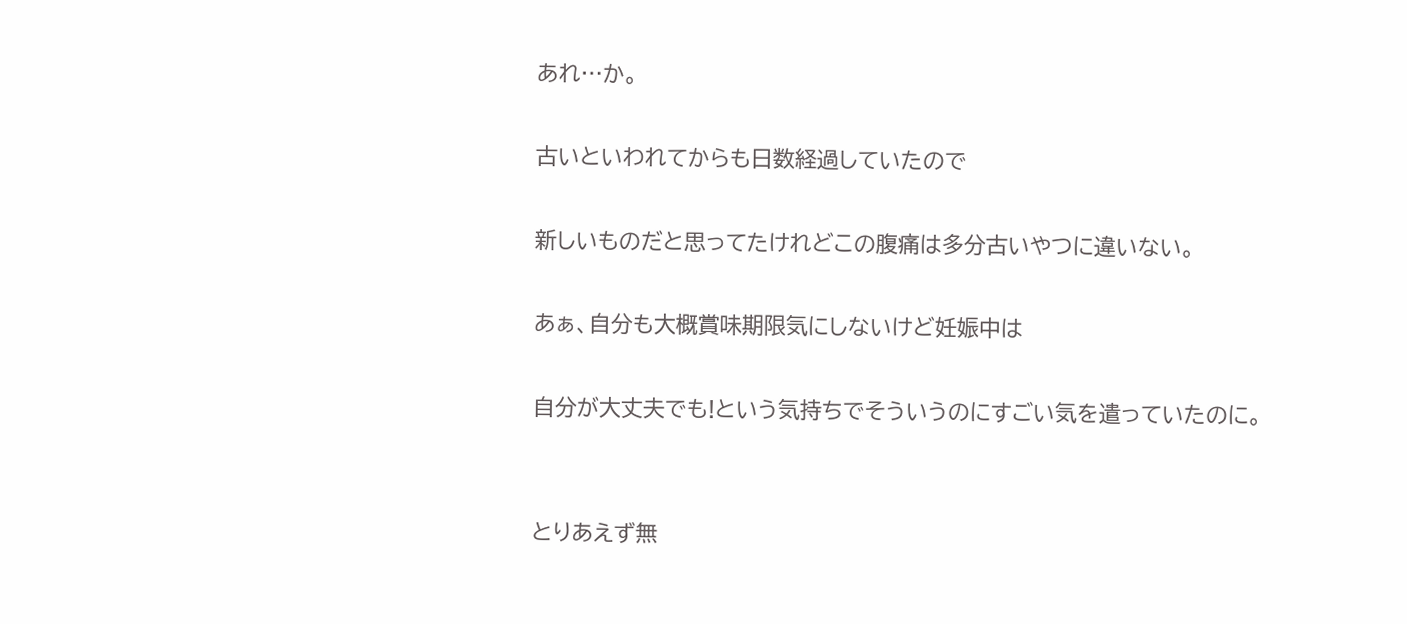あれ…か。

古いといわれてからも日数経過していたので

新しいものだと思ってたけれどこの腹痛は多分古いやつに違いない。

あぁ、自分も大概賞味期限気にしないけど妊娠中は

自分が大丈夫でも!という気持ちでそういうのにすごい気を遣っていたのに。


とりあえず無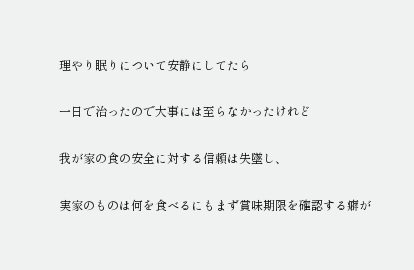理やり眠りについて安静にしてたら

一日で治ったので大事には至らなかったけれど

我が家の食の安全に対する信頼は失墜し、

実家のものは何を食べるにもまず賞味期限を確認する癖が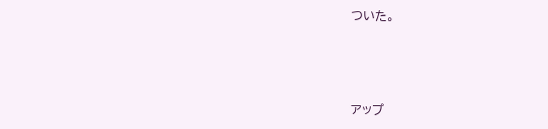ついた。



アップ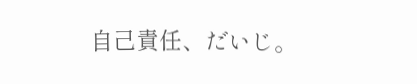自己責任、だいじ。